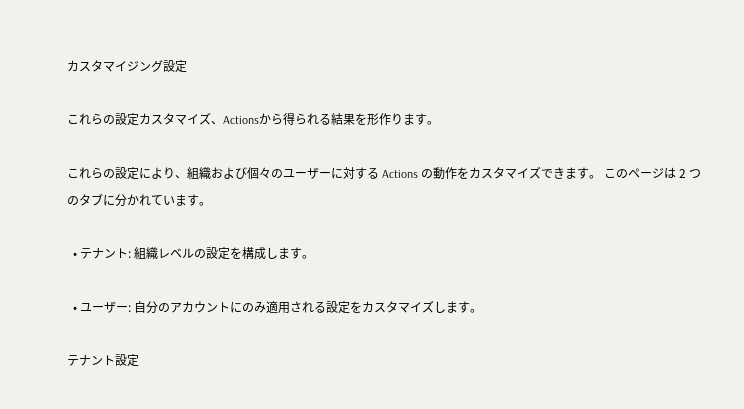カスタマイジング設定

これらの設定カスタマイズ、Actionsから得られる結果を形作ります。

これらの設定により、組織および個々のユーザーに対する Actions の動作をカスタマイズできます。 このページは 2 つのタブに分かれています。

  • テナント: 組織レベルの設定を構成します。

  • ユーザー: 自分のアカウントにのみ適用される設定をカスタマイズします。

テナント設定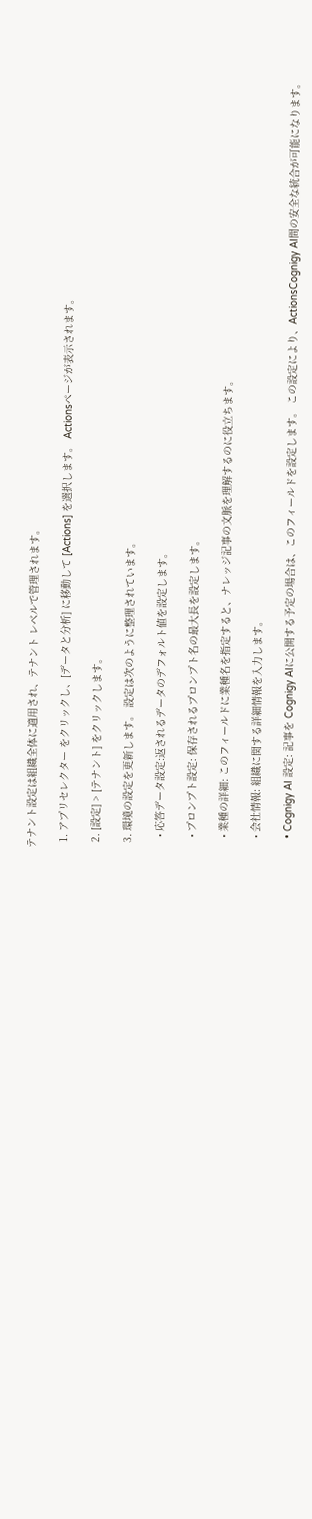テナント設定は組織全体に適用され、テナント レベルで管理されます。

  1. アプリセレクター をクリックし、[データと分析] に移動して [Actions] を選択します。 Actionsページが表示されます。

  2. [設定] > [テナント] をクリックします。

  3. 環境の設定を更新します。 設定は次のように整理されています。

    • 応答データ設定:返されるデータのデフォルト値を設定します。

    • プロンプト設定: 保存されるプロンプト名の最大長を設定します。

    • 業種の詳細: このフィールドに業種名を指定すると、ナレッジ記事の文脈を理解するのに役立ちます。

    • 会社情報: 組織に関する詳細情報を入力します。

    • Cognigy AI 設定: 記事を Cognigy AIに公開する予定の場合は、このフィールドを設定します。 この設定により、ActionsCognigy AI間の安全な統合が可能になります。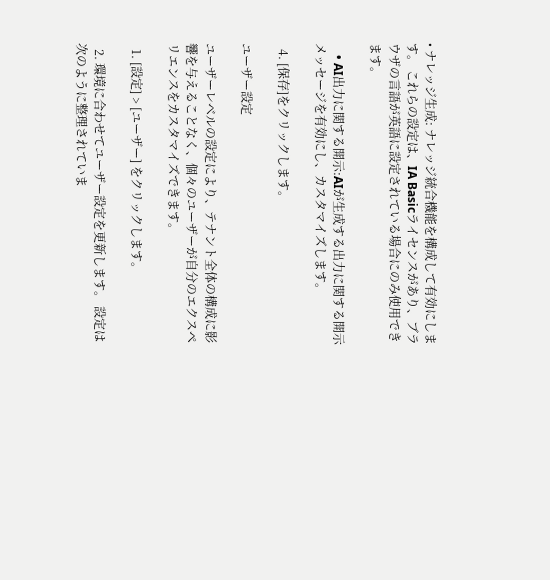• ナレッジ生成: ナレッジ統合機能を構成して有効にします。 これらの設定は、IA Basicライセンスがあり、ブラウザの言語が英語に設定されている場合にのみ使用できます。

    • AI出力に関する開示:AIが生成する出力に関する開示メッセージを有効にし、カスタマイズします。

  4. [保存]をクリックします。

ユーザー設定

ユーザーレベルの設定により、テナント全体の構成に影響を与えることなく、個々のユーザーが自分のエクスペリエンスをカスタマイズできます。

  1. [設定] > [ユーザー] をクリックします。

  2. 環境に合わせてユーザー設定を更新します。 設定は次のように整理されていま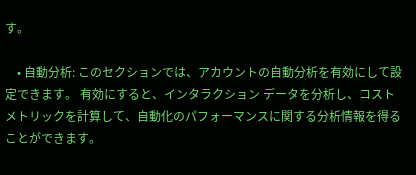す。

    • 自動分析: このセクションでは、アカウントの自動分析を有効にして設定できます。 有効にすると、インタラクション データを分析し、コスト メトリックを計算して、自動化のパフォーマンスに関する分析情報を得ることができます。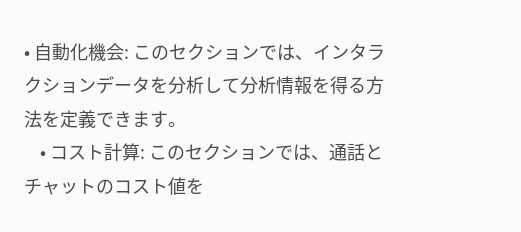• 自動化機会: このセクションでは、インタラクションデータを分析して分析情報を得る方法を定義できます。
    • コスト計算: このセクションでは、通話とチャットのコスト値を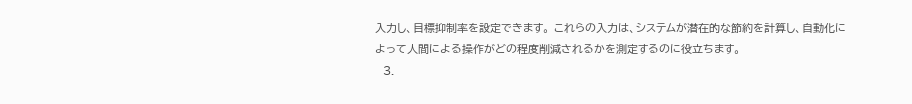入力し、目標抑制率を設定できます。 これらの入力は、システムが潜在的な節約を計算し、自動化によって人間による操作がどの程度削減されるかを測定するのに役立ちます。
  3.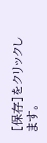[保存]をクリックします。